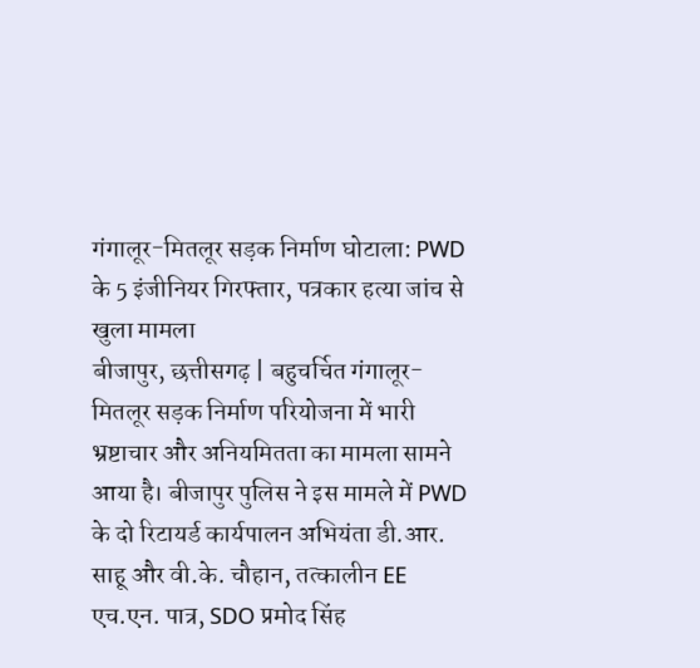गंगालूर-मितलूर सड़क निर्माण घोटाला: PWD के 5 इंजीनियर गिरफ्तार, पत्रकार हत्या जांच से खुला मामला
बीजापुर, छत्तीसगढ़ | बहुचर्चित गंगालूर-मितलूर सड़क निर्माण परियोजना में भारी भ्रष्टाचार और अनियमितता का मामला सामने आया है। बीजापुर पुलिस ने इस मामले में PWD के दो रिटायर्ड कार्यपालन अभियंता डी.आर. साहू और वी.के. चौहान, तत्कालीन EE एच.एन. पात्र, SDO प्रमोद सिंह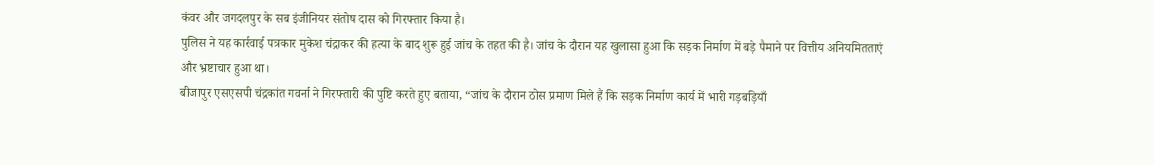कंवर और जगदलपुर के सब इंजीनियर संतोष दास को गिरफ्तार किया है।
पुलिस ने यह कार्रवाई पत्रकार मुकेश चंद्राकर की हत्या के बाद शुरू हुई जांच के तहत की है। जांच के दौरान यह खुलासा हुआ कि सड़क निर्माण में बड़े पैमाने पर वित्तीय अनियमितताएं और भ्रष्टाचार हुआ था।
बीजापुर एसएसपी चंद्रकांत गवर्ना ने गिरफ्तारी की पुष्टि करते हुए बताया, “जांच के दौरान ठोस प्रमाण मिले हैं कि सड़क निर्माण कार्य में भारी गड़बड़ियाँ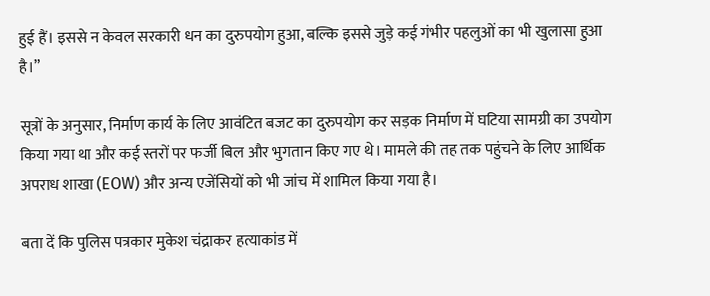हुई हैं। इससे न केवल सरकारी धन का दुरुपयोग हुआ, बल्कि इससे जुड़े कई गंभीर पहलुओं का भी खुलासा हुआ है।”

सूत्रों के अनुसार, निर्माण कार्य के लिए आवंटित बजट का दुरुपयोग कर सड़क निर्माण में घटिया सामग्री का उपयोग किया गया था और कई स्तरों पर फर्जी बिल और भुगतान किए गए थे। मामले की तह तक पहुंचने के लिए आर्थिक अपराध शाखा (EOW) और अन्य एजेंसियों को भी जांच में शामिल किया गया है।

बता दें कि पुलिस पत्रकार मुकेश चंद्राकर हत्याकांड में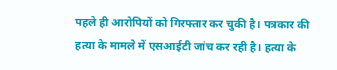पहले ही आरोपियों को गिरफ्तार कर चुकी है। पत्रकार की हत्या के मामले में एसआईटी जांच कर रही है। हत्या के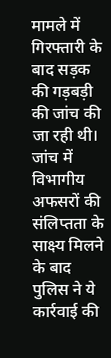मामले में गिरफ्तारी के बाद सड़क की गड़बड़ी की जांच की जा रही थी। जांच में विभागीय अफसरों की संलिप्तता के साक्ष्य मिलने के बाद पुलिस ने ये कार्रवाई की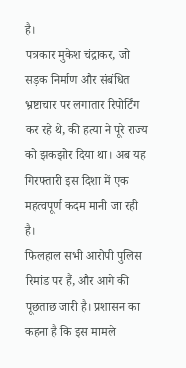है।
पत्रकार मुकेश चंद्राकर, जो सड़क निर्माण और संबंधित भ्रष्टाचार पर लगातार रिपोर्टिंग कर रहे थे, की हत्या ने पूरे राज्य को झकझोर दिया था। अब यह गिरफ्तारी इस दिशा में एक महत्वपूर्ण कदम मानी जा रही है।
फिलहाल सभी आरोपी पुलिस रिमांड पर हैं, और आगे की पूछताछ जारी है। प्रशासन का कहना है कि इस मामले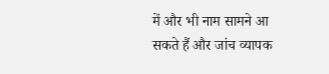में और भी नाम सामने आ सकते हैं और जांच व्यापक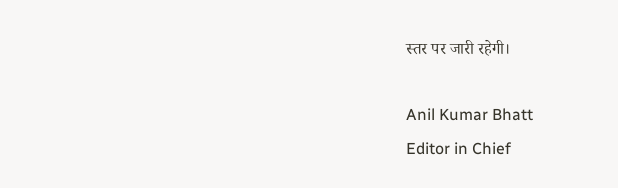स्तर पर जारी रहेगी।

Anil Kumar Bhatt
Editor in Chief